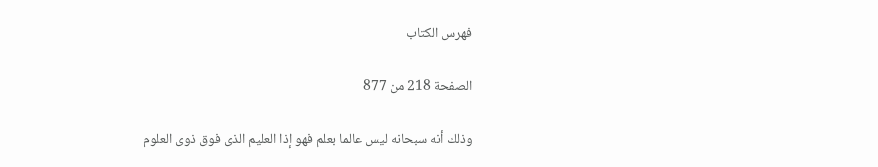فهرس الكتاب

الصفحة 218 من 877

وذلك أنه سبحانه ليس عالما بعلم فهو إذا العليم الذى فوق ذوى العلوم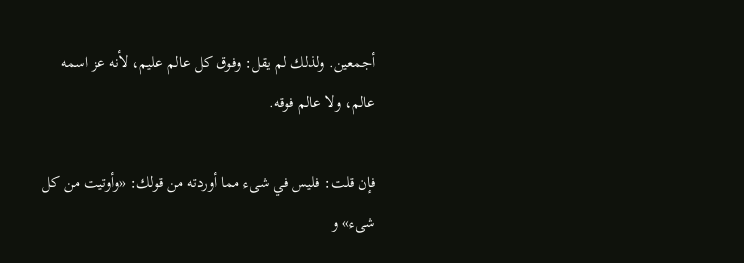أجمعين. ولذلك لم يقل: وفوق كل عالم عليم، لأنه عز اسمه عالم، ولا عالم فوقه.

فإن قلت: فليس في شىء مما أوردته من قولك: «وأوتيت من كل شىء» و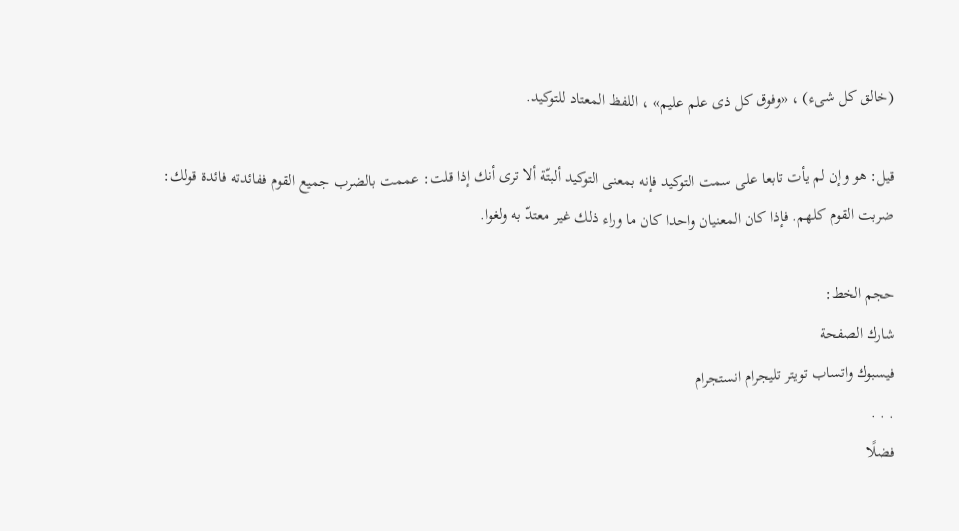(خالق كل شىء) ، «وفوق كل ذى علم عليم» ، اللفظ المعتاد للتوكيد.

قيل: هو وإن لم يأت تابعا على سمت التوكيد فإنه بمعنى التوكيد ألبتّة ألا ترى أنك إذا قلت: عممت بالضرب جميع القوم ففائدته فائدة قولك: ضربت القوم كلهم. فإذا كان المعنيان واحدا كان ما وراء ذلك غير معتدّ به ولغوا.

حجم الخط:
شارك الصفحة
فيسبوك واتساب تويتر تليجرام انستجرام
. . .
فضلًا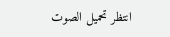انتظر تحميل الصوت